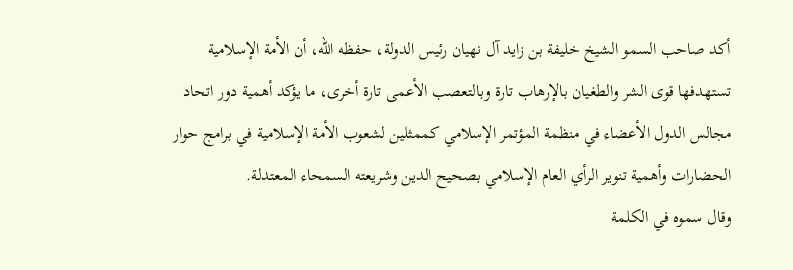أكد صاحب السمو الشيخ خليفة بن زايد آل نهيان رئيس الدولة، حفظه الله، أن الأمة الإسلامية تستهدفها قوى الشر والطغيان بالإرهاب تارة وبالتعصب الأعمى تارة أخرى، ما يؤكد أهمية دور اتحاد مجالس الدول الأعضاء في منظمة المؤتمر الإسلامي كممثلين لشعوب الأمة الإسلامية في برامج حوار الحضارات وأهمية تنوير الرأي العام الإسلامي بصحيح الدين وشريعته السمحاء المعتدلة.
وقال سموه في الكلمة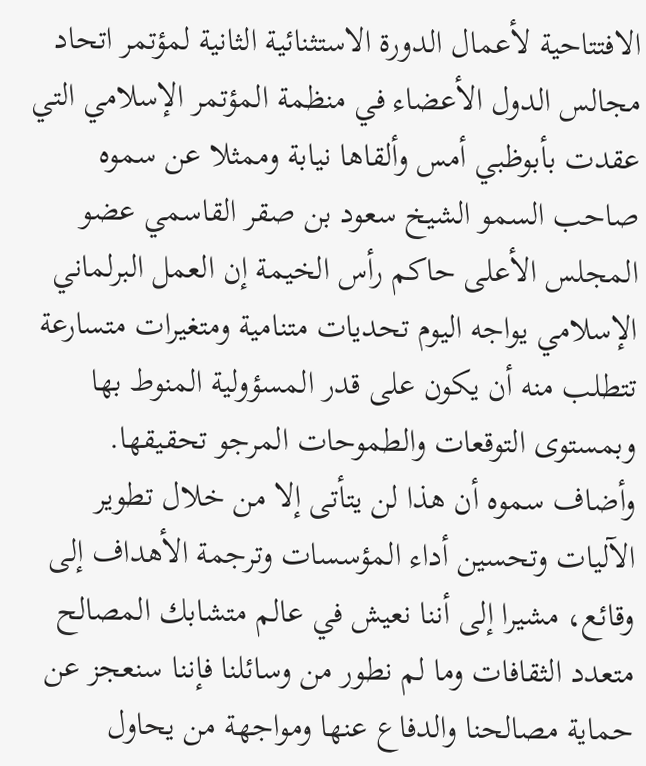الافتتاحية لأعمال الدورة الاستثنائية الثانية لمؤتمر اتحاد مجالس الدول الأعضاء في منظمة المؤتمر الإسلامي التي عقدت بأبوظبي أمس وألقاها نيابة وممثلا عن سموه صاحب السمو الشيخ سعود بن صقر القاسمي عضو المجلس الأعلى حاكم رأس الخيمة إن العمل البرلماني الإسلامي يواجه اليوم تحديات متنامية ومتغيرات متسارعة تتطلب منه أن يكون على قدر المسؤولية المنوط بها وبمستوى التوقعات والطموحات المرجو تحقيقها.
وأضاف سموه أن هذا لن يتأتى إلا من خلال تطوير الآليات وتحسين أداء المؤسسات وترجمة الأهداف إلى وقائع، مشيرا إلى أننا نعيش في عالم متشابك المصالح متعدد الثقافات وما لم نطور من وسائلنا فإننا سنعجز عن حماية مصالحنا والدفاع عنها ومواجهة من يحاول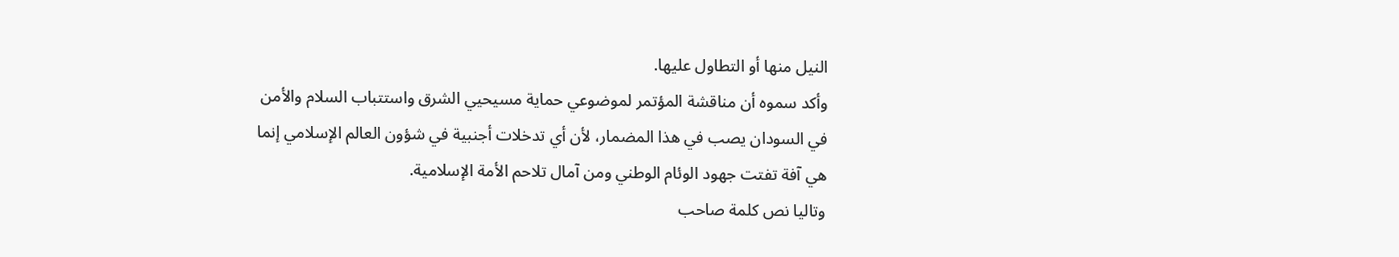النيل منها أو التطاول عليها.
وأكد سموه أن مناقشة المؤتمر لموضوعي حماية مسيحيي الشرق واستتباب السلام والأمن في السودان يصب في هذا المضمار، لأن أي تدخلات أجنبية في شؤون العالم الإسلامي إنما هي آفة تفتت جهود الوئام الوطني ومن آمال تلاحم الأمة الإسلامية.
وتاليا نص كلمة صاحب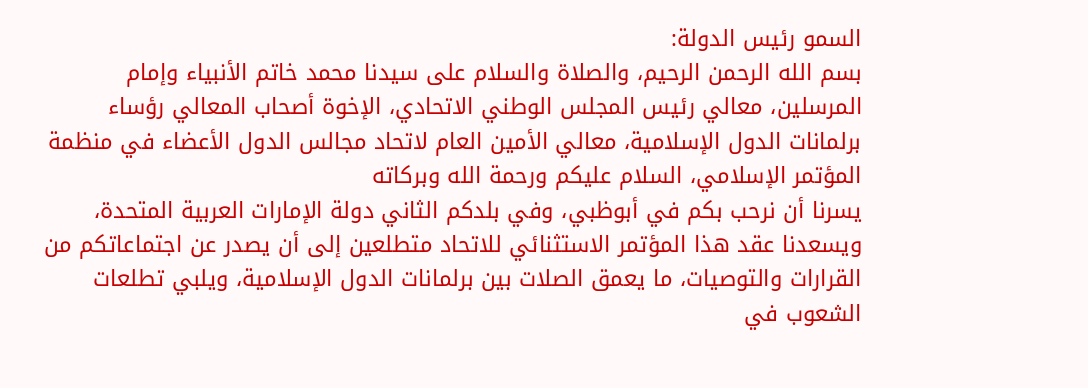السمو رئيس الدولة:
بسم الله الرحمن الرحيم، والصلاة والسلام على سيدنا محمد خاتم الأنبياء وإمام المرسلين، معالي رئيس المجلس الوطني الاتحادي، الإخوة أصحاب المعالي رؤساء برلمانات الدول الإسلامية، معالي الأمين العام لاتحاد مجالس الدول الأعضاء في منظمة المؤتمر الإسلامي، السلام عليكم ورحمة الله وبركاته
يسرنا أن نرحب بكم في أبوظبي، وفي بلدكم الثاني دولة الإمارات العربية المتحدة، ويسعدنا عقد هذا المؤتمر الاستثنائي للاتحاد متطلعين إلى أن يصدر عن اجتماعاتكم من القرارات والتوصيات، ما يعمق الصلات بين برلمانات الدول الإسلامية، ويلبي تطلعات الشعوب في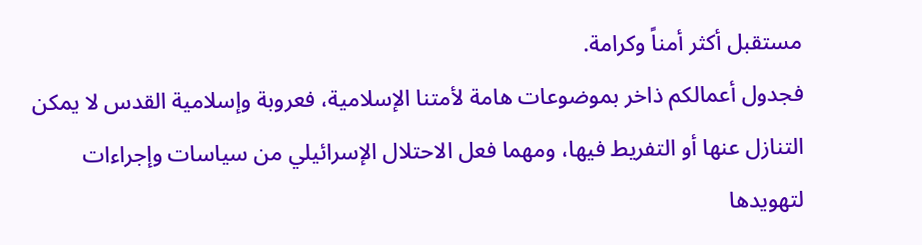مستقبل أكثر أمناً وكرامة.
فجدول أعمالكم ذاخر بموضوعات هامة لأمتنا الإسلامية، فعروبة وإسلامية القدس لا يمكن التنازل عنها أو التفريط فيها، ومهما فعل الاحتلال الإسرائيلي من سياسات وإجراءات لتهويدها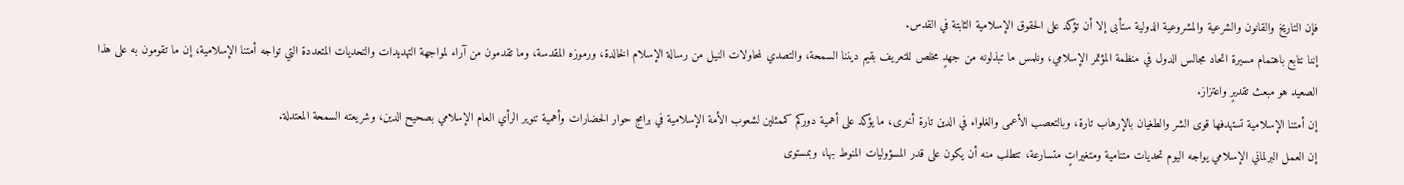فإن التاريخ والقانون والشرعية والمشروعية الدولية ستأبى إلا أن تؤكد على الحقوق الإسلامية الثابتة في القدس.
إننا نتابع باهتمام مسيرة اتحاد مجالس الدول في منظمة المؤتمر الإسلامي، ونلمس ما تبذلونه من جهدٍ مخلص للتعريف بقيم ديننا السمحة، والتصدي لمحاولات النيل من رسالة الإسلام الخالدة، ورموزه المقدسة، وما تقدمون من آراء لمواجهة التهديدات والتحديات المتعددة التي تواجه أمتنا الإسلامية، إن ما تقومون به على هذا الصعيد هو مبعث تقديرٍ واعتزاز.
إن أمتنا الإسلامية تستهدفها قوى الشر والطغيان بالإرهاب تارة، وبالتعصب الأعمى والغلواء في الدين تارة أخرى، ما يؤكد على أهمية دوركم كممثلين لشعوب الأمة الإسلامية في برامج حوار الحضارات وأهمية تنوير الرأي العام الإسلامي بصحيح الدين، وشريعته السمحة المعتدلة.
إن العمل البرلماني الإسلامي يواجه اليوم تحديات متنامية ومتغيراتٍ متسارعة، تتطلب منه أن يكون على قدر المسؤوليات المنوط بها، وبمستوى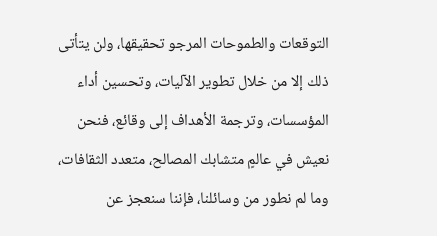التوقعات والطموحات المرجو تحقيقها، ولن يتأتى ذلك إلا من خلال تطوير الآليات، وتحسين أداء المؤسسات، وترجمة الأهداف إلى وقائع، فنحن نعيش في عالمٍ متشابك المصالح، متعدد الثقافات، وما لم نطور من وسائلنا، فإننا سنعجز عن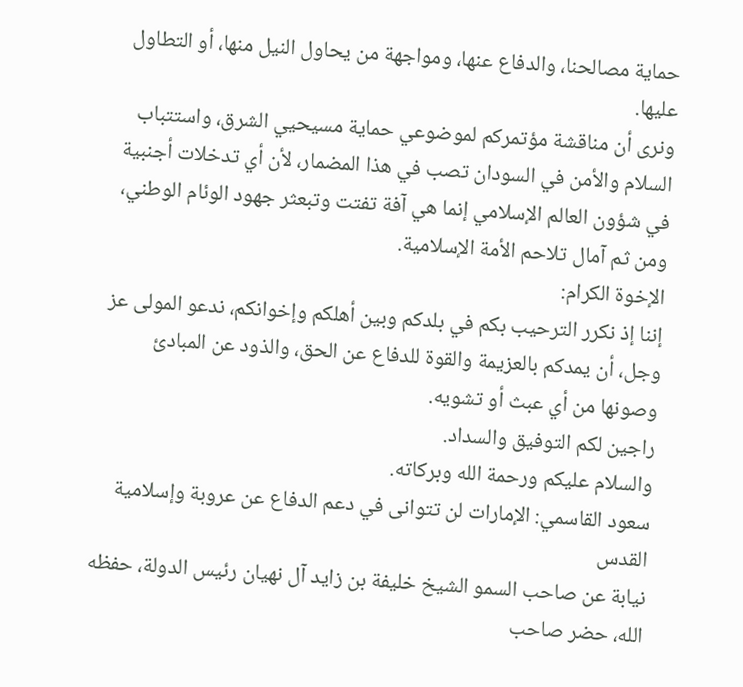حماية مصالحنا، والدفاع عنها، ومواجهة من يحاول النيل منها، أو التطاول عليها.
ونرى أن مناقشة مؤتمركم لموضوعي حماية مسيحيي الشرق، واستتباب السلام والأمن في السودان تصب في هذا المضمار، لأن أي تدخلات أجنبية في شؤون العالم الإسلامي إنما هي آفة تفتت وتبعثر جهود الوئام الوطني، ومن ثم آمال تلاحم الأمة الإسلامية.
الإخوة الكرام:
إننا إذ نكرر الترحيب بكم في بلدكم وبين أهلكم وإخوانكم، ندعو المولى عز وجل، أن يمدكم بالعزيمة والقوة للدفاع عن الحق، والذود عن المبادئ وصونها من أي عبث أو تشويه.
راجين لكم التوفيق والسداد.
والسلام عليكم ورحمة الله وبركاته.
سعود القاسمي: الإمارات لن تتوانى في دعم الدفاع عن عروبة وإسلامية القدس
نيابة عن صاحب السمو الشيخ خليفة بن زايد آل نهيان رئيس الدولة، حفظه الله، حضر صاحب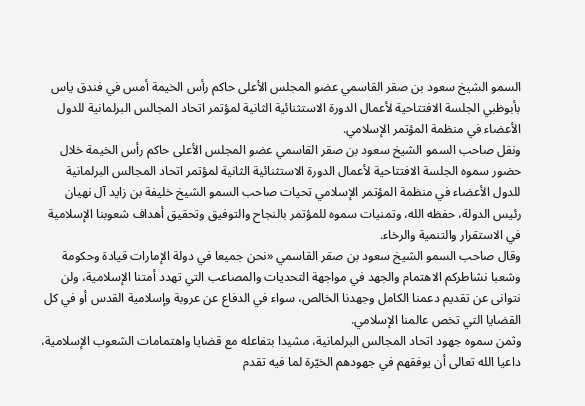السمو الشيخ سعود بن صقر القاسمي عضو المجلس الأعلى حاكم رأس الخيمة أمس في فندق ياس بأبوظبي الجلسة الافتتاحية لأعمال الدورة الاستثنائية الثانية لمؤتمر اتحاد المجالس البرلمانية للدول الأعضاء في منظمة المؤتمر الإسلامي.
ونقل صاحب السمو الشيخ سعود بن صقر القاسمي عضو المجلس الأعلى حاكم رأس الخيمة خلال حضور سموه الجلسة الافتتاحية لأعمال الدورة الاستثنائية الثانية لمؤتمر اتحاد المجالس البرلمانية للدول الأعضاء في منظمة المؤتمر الإسلامي تحيات صاحب السمو الشيخ خليفة بن زايد آل نهيان رئيس الدولة، حفظه الله، وتمنيات سموه للمؤتمر بالنجاح والتوفيق وتحقيق أهداف شعوبنا الإسلامية في الاستقرار والتنمية والرخاء.
وقال صاحب السمو الشيخ سعود بن صقر القاسمي «نحن جميعا في دولة الإمارات قيادة وحكومة وشعبا نشاطركم الاهتمام والجهد في مواجهة التحديات والمصاعب التي تهدد أمتنا الإسلامية، ولن نتوانى عن تقديم دعمنا الكامل وجهدنا الخالص، سواء في الدفاع عن عروبة وإسلامية القدس أو في كل القضايا التي تخص عالمنا الإسلامي.
وثمن سموه جهود اتحاد المجالس البرلمانية، مشيدا بتفاعله مع قضايا واهتمامات الشعوب الإسلامية، داعيا الله تعالى أن يوفقهم في جهودهم الخيّرة لما فيه تقدم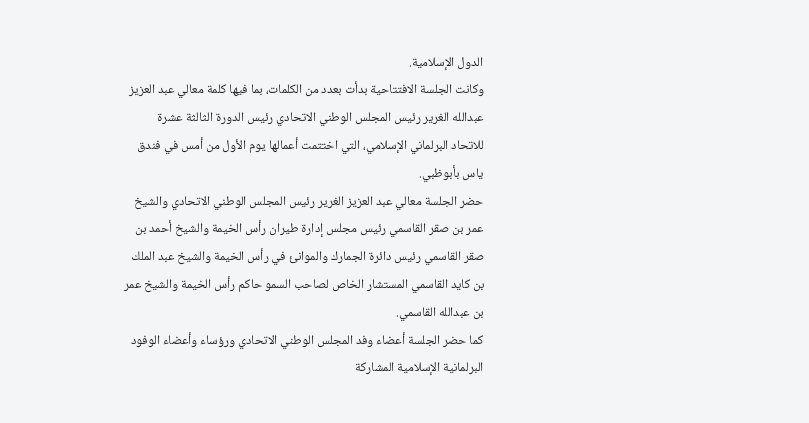الدول الإسلامية.
وكانت الجلسة الافتتاحية بدأت بعدد من الكلمات، بما فيها كلمة معالي عبد العزيز عبدالله الغرير رئيس المجلس الوطني الاتحادي رئيس الدورة الثالثة عشرة للاتحاد البرلماني الإسلامي، التي اختتمت أعمالها يوم الأول من أمس في فندق ياس بأبوظبي.
حضر الجلسة معالي عبد العزيز الغرير رئيس المجلس الوطني الاتحادي والشيخ عمر بن صقر القاسمي رئيس مجلس إدارة طيران رأس الخيمة والشيخ أحمد بن صقر القاسمي رئيس دائرة الجمارك والموانئ في رأس الخيمة والشيخ عبد الملك بن كايد القاسمي المستشار الخاص لصاحب السمو حاكم رأس الخيمة والشيخ عمر بن عبدالله القاسمي.
كما حضر الجلسة أعضاء وفد المجلس الوطني الاتحادي ورؤساء وأعضاء الوفود البرلمانية الإسلامية المشاركة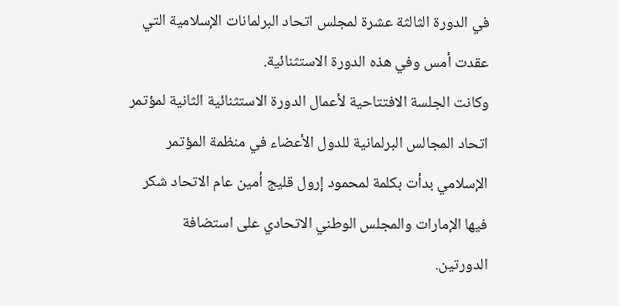في الدورة الثالثة عشرة لمجلس اتحاد البرلمانات الإسلامية التي عقدت أمس وفي هذه الدورة الاستثنائية.
وكانت الجلسة الافتتاحية لأعمال الدورة الاستثنائية الثانية لمؤتمر اتحاد المجالس البرلمانية للدول الأعضاء في منظمة المؤتمر الإسلامي بدأت بكلمة لمحمود إرول قليج أمين عام الاتحاد شكر فيها الإمارات والمجلس الوطني الاتحادي على استضافة الدورتين.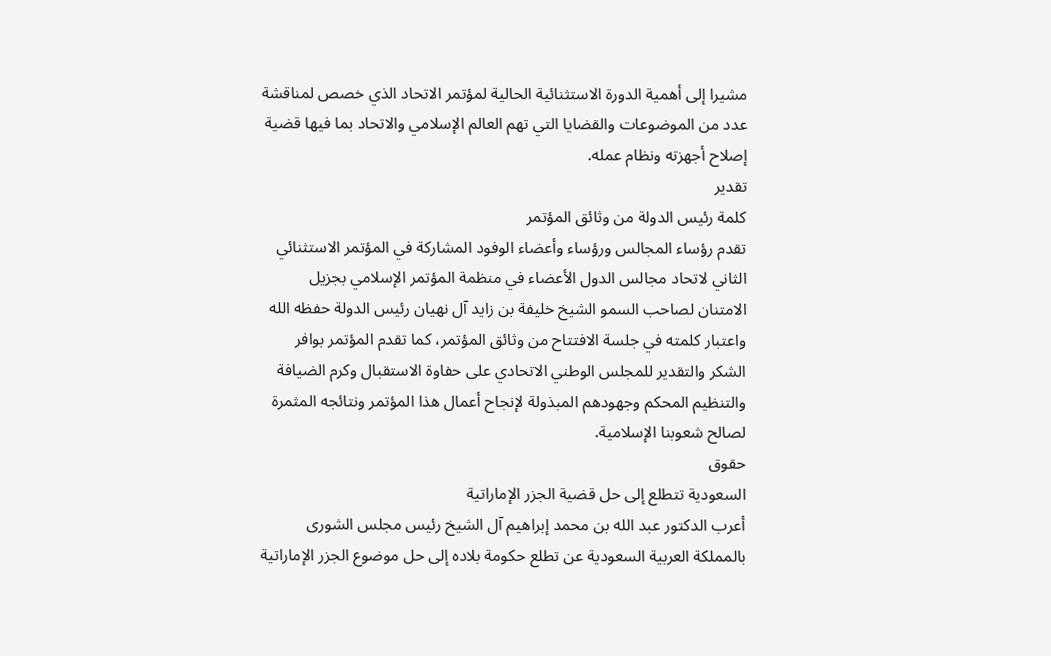مشيرا إلى أهمية الدورة الاستثنائية الحالية لمؤتمر الاتحاد الذي خصص لمناقشة عدد من الموضوعات والقضايا التي تهم العالم الإسلامي والاتحاد بما فيها قضية إصلاح أجهزته ونظام عمله.
تقدير
كلمة رئيس الدولة من وثائق المؤتمر
تقدم رؤساء المجالس ورؤساء وأعضاء الوفود المشاركة في المؤتمر الاستثنائي الثاني لاتحاد مجالس الدول الأعضاء في منظمة المؤتمر الإسلامي بجزيل الامتنان لصاحب السمو الشيخ خليفة بن زايد آل نهيان رئيس الدولة حفظه الله واعتبار كلمته في جلسة الافتتاح من وثائق المؤتمر، كما تقدم المؤتمر بوافر الشكر والتقدير للمجلس الوطني الاتحادي على حفاوة الاستقبال وكرم الضيافة والتنظيم المحكم وجهودهم المبذولة لإنجاح أعمال هذا المؤتمر ونتائجه المثمرة لصالح شعوبنا الإسلامية.
حقوق
السعودية تتطلع إلى حل قضية الجزر الإماراتية
أعرب الدكتور عبد الله بن محمد إبراهيم آل الشيخ رئيس مجلس الشورى بالمملكة العربية السعودية عن تطلع حكومة بلاده إلى حل موضوع الجزر الإماراتية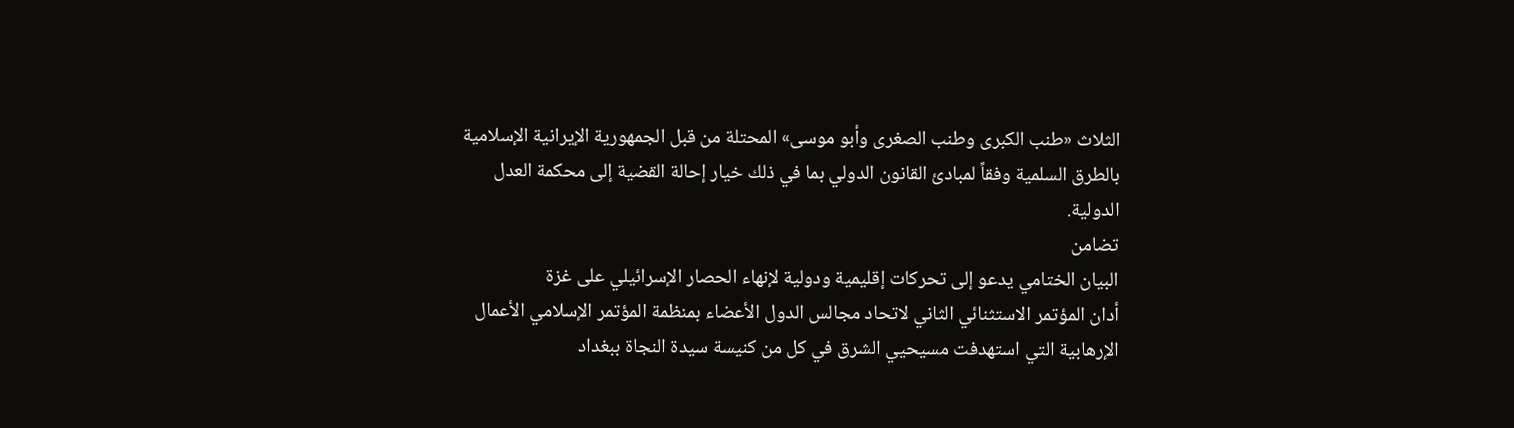الثلاث «طنب الكبرى وطنب الصغرى وأبو موسى» المحتلة من قبل الجمهورية الإيرانية الإسلامية بالطرق السلمية وفقاً لمبادئ القانون الدولي بما في ذلك خيار إحالة القضية إلى محكمة العدل الدولية.
تضامن
البيان الختامي يدعو إلى تحركات إقليمية ودولية لإنهاء الحصار الإسرائيلي على غزة
أدان المؤتمر الاستثنائي الثاني لاتحاد مجالس الدول الأعضاء بمنظمة المؤتمر الإسلامي الأعمال الإرهابية التي استهدفت مسيحيي الشرق في كل من كنيسة سيدة النجاة ببغداد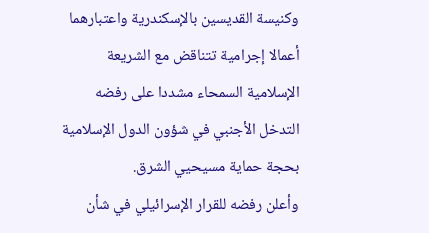وكنيسة القديسين بالإسكندرية واعتبارهما أعمالا إجرامية تتناقض مع الشريعة الإسلامية السمحاء مشددا على رفضه التدخل الأجنبي في شؤون الدول الإسلامية بحجة حماية مسيحيي الشرق.
وأعلن رفضه للقرار الإسرائيلي في شأن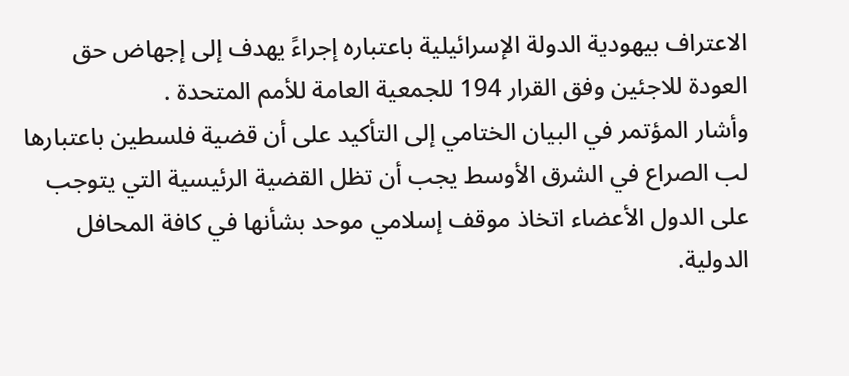الاعتراف بيهودية الدولة الإسرائيلية باعتباره إجراءً يهدف إلى إجهاض حق العودة للاجئين وفق القرار 194 للجمعية العامة للأمم المتحدة .
وأشار المؤتمر في البيان الختامي إلى التأكيد على أن قضية فلسطين باعتبارها لب الصراع في الشرق الأوسط يجب أن تظل القضية الرئيسية التي يتوجب على الدول الأعضاء اتخاذ موقف إسلامي موحد بشأنها في كافة المحافل الدولية.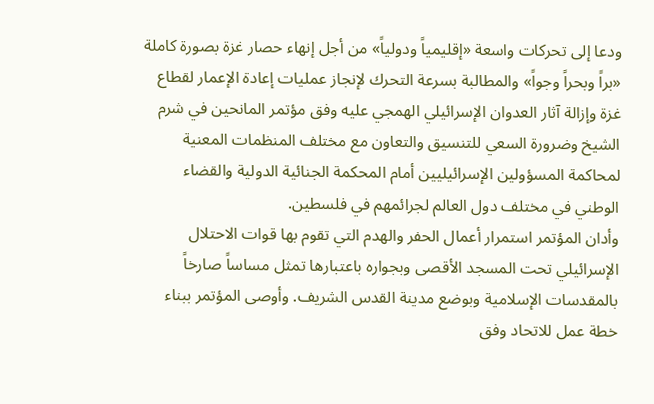ودعا إلى تحركات واسعة «إقليمياً ودولياً» من أجل إنهاء حصار غزة بصورة كاملة «براً وبحراً وجواً» والمطالبة بسرعة التحرك لإنجاز عمليات إعادة الإعمار لقطاع غزة وإزالة آثار العدوان الإسرائيلي الهمجي عليه وفق مؤتمر المانحين في شرم الشيخ وضرورة السعي للتنسيق والتعاون مع مختلف المنظمات المعنية لمحاكمة المسؤولين الإسرائيليين أمام المحكمة الجنائية الدولية والقضاء الوطني في مختلف دول العالم لجرائمهم في فلسطين.
وأدان المؤتمر استمرار أعمال الحفر والهدم التي تقوم بها قوات الاحتلال الإسرائيلي تحت المسجد الأقصى وبجواره باعتبارها تمثل مساساً صارخاً بالمقدسات الإسلامية وبوضع مدينة القدس الشريف. وأوصى المؤتمر ببناء خطة عمل للاتحاد وفق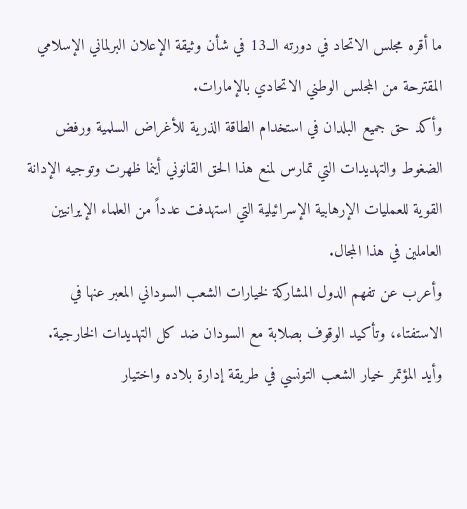ما أقره مجلس الاتحاد في دورته الــ13 في شأن وثيقة الإعلان البرلماني الإسلامي المقترحة من المجلس الوطني الاتحادي بالإمارات.
وأكد حق جميع البلدان في استخدام الطاقة الذرية للأغراض السلمية ورفض الضغوط والتهديدات التي تمارس لمنع هذا الحق القانوني أينما ظهرت وتوجيه الإدانة القوية للعمليات الإرهابية الإسرائيلية التي استهدفت عدداً من العلماء الإيرانيين العاملين في هذا المجال.
وأعرب عن تفهم الدول المشاركة لخيارات الشعب السوداني المعبر عنها في الاستفتاء، وتأكيد الوقوف بصلابة مع السودان ضد كل التهديدات الخارجية.
وأيد المؤتمر خيار الشعب التونسي في طريقة إدارة بلاده واختيار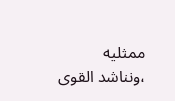ممثليه ،ونناشد القوى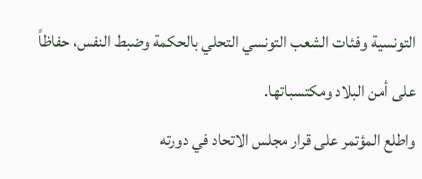التونسية وفئات الشعب التونسي التحلي بالحكمة وضبط النفس، حفاظاً على أمن البلاد ومكتسباتها.
واطلع المؤتمر على قرار مجلس الاتحاد في دورته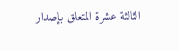الثالثة عشرة المتعلق بإصدار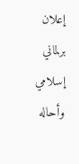إعلان برلماني إسلامي وأحاله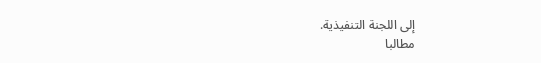إلى اللجنة التنفيذية.
مطالبا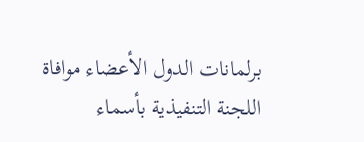برلمانات الدول الأعضاء موافاة اللجنة التنفيذية بأسماء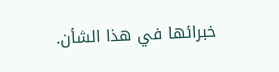خبرائها في هذا الشأن.